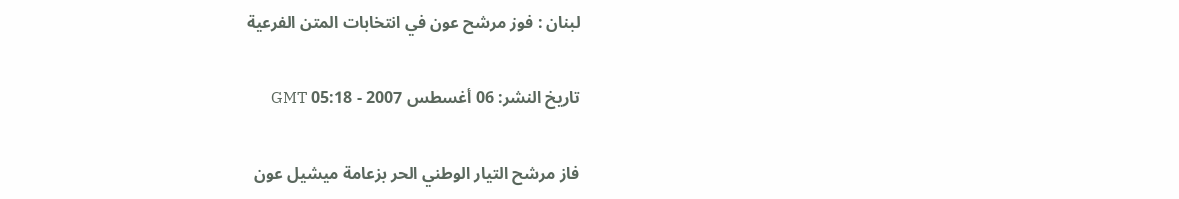لبنان : فوز مرشح عون في انتخابات المتن الفرعية

تاريخ النشر: 06 أغسطس 2007 - 05:18 GMT

فاز مرشح التيار الوطني الحر بزعامة ميشيل عون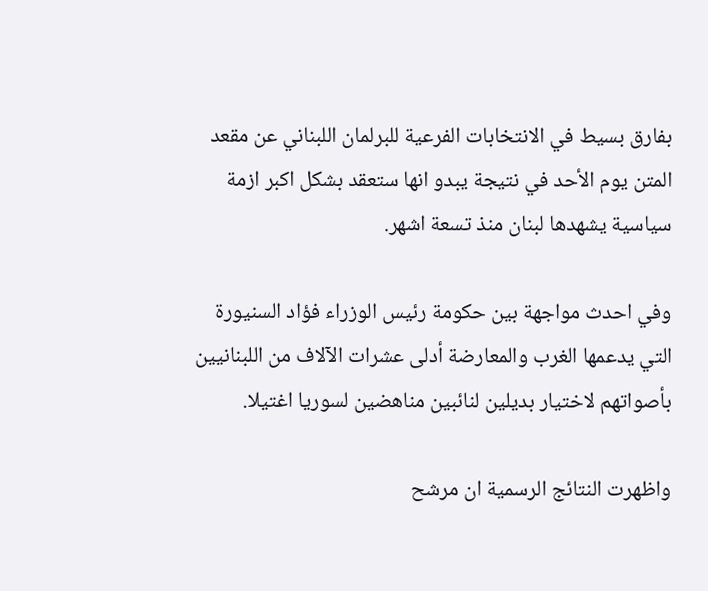بفارق بسيط في الانتخابات الفرعية للبرلمان اللبناني عن مقعد المتن يوم الأحد في نتيجة يبدو انها ستعقد بشكل اكبر ازمة سياسية يشهدها لبنان منذ تسعة اشهر.

وفي احدث مواجهة بين حكومة رئيس الوزراء فؤاد السنيورة التي يدعمها الغرب والمعارضة أدلى عشرات الآلاف من اللبنانيين بأصواتهم لاختيار بديلين لنائبين مناهضين لسوريا اغتيلا.

واظهرت النتائج الرسمية ان مرشح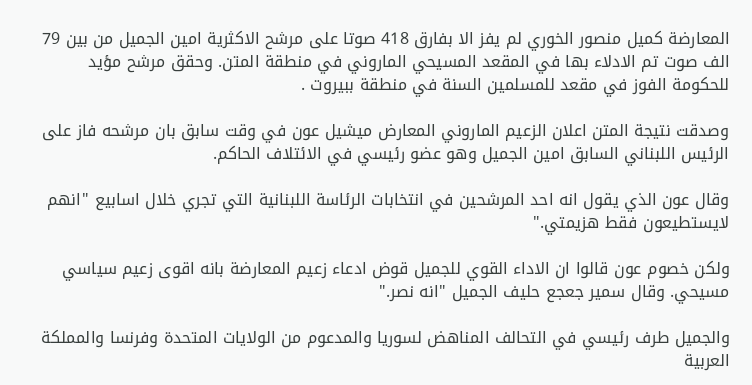المعارضة كميل منصور الخوري لم يفز الا بفارق 418 صوتا على مرشح الاكثرية امين الجميل من بين 79 الف صوت تم الادلاء بها في المقعد المسيحي الماروني في منطقة المتن. وحقق مرشح مؤيد للحكومة الفوز في مقعد للمسلمين السنة في منطقة ببيروت .

وصدقت نتيجة المتن اعلان الزعيم الماروني المعارض ميشيل عون في وقت سابق بان مرشحه فاز على الرئيس اللبناني السابق امين الجميل وهو عضو رئيسي في الائتلاف الحاكم.

وقال عون الذي يقول انه احد المرشحين في انتخابات الرئاسة اللبنانية التي تجري خلال اسابيع "انهم لايستطيعون فقط هزيمتي."

ولكن خصوم عون قالوا ان الاداء القوي للجميل قوض ادعاء زعيم المعارضة بانه اقوى زعيم سياسي مسيحي. وقال سمير جعجع حليف الجميل "انه نصر."

والجميل طرف رئيسي في التحالف المناهض لسوريا والمدعوم من الولايات المتحدة وفرنسا والمملكة العربية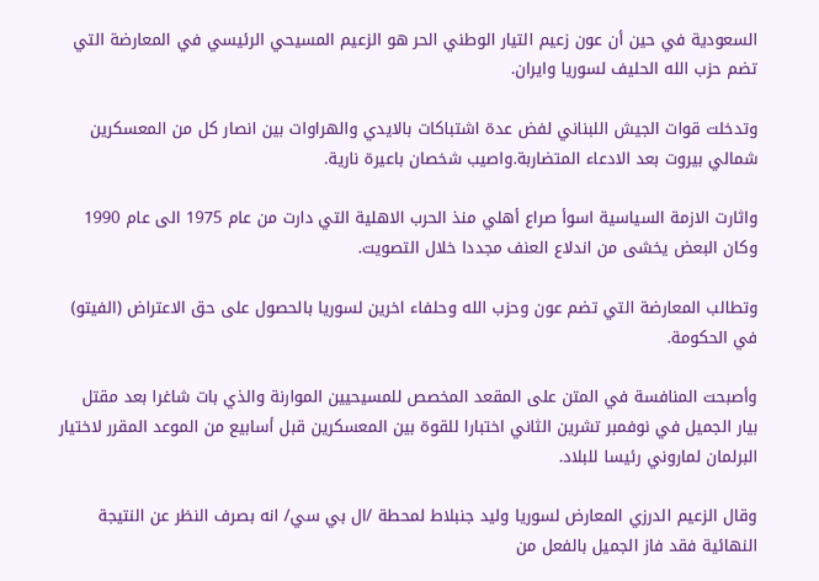السعودية في حين أن عون زعيم التيار الوطني الحر هو الزعيم المسيحي الرئيسي في المعارضة التي تضم حزب الله الحليف لسوريا وايران.

وتدخلت قوات الجيش اللبناني لفض عدة اشتباكات بالايدي والهراوات بين انصار كل من المعسكرين شمالي بيروت بعد الادعاء المتضاربة.واصيب شخصان باعيرة نارية.

واثارت الازمة السياسية اسوأ صراع أهلي منذ الحرب الاهلية التي دارت من عام 1975 الى عام 1990 وكان البعض يخشى من اندلاع العنف مجددا خلال التصويت.

وتطالب المعارضة التي تضم عون وحزب الله وحلفاء اخرين لسوريا بالحصول على حق الاعتراض (الفيتو) في الحكومة.

وأصبحت المنافسة في المتن على المقعد المخصص للمسيحيين الموارنة والذي بات شاغرا بعد مقتل بيار الجميل في نوفمبر تشرين الثاني اختبارا للقوة بين المعسكرين قبل أسابيع من الموعد المقرر لاختيار البرلمان لماروني رئيسا للبلاد.

وقال الزعيم الدرزي المعارض لسوريا وليد جنبلاط لمحطة /ال بي سي/ انه بصرف النظر عن النتيجة النهائية فقد فاز الجميل بالفعل من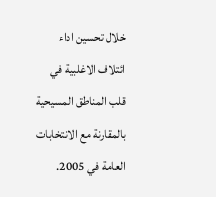خلال تحسين اداء ائتلاف الاغلبية في قلب المناطق المسيحية بالمقارنة مع الانتخابات العامة في 2005.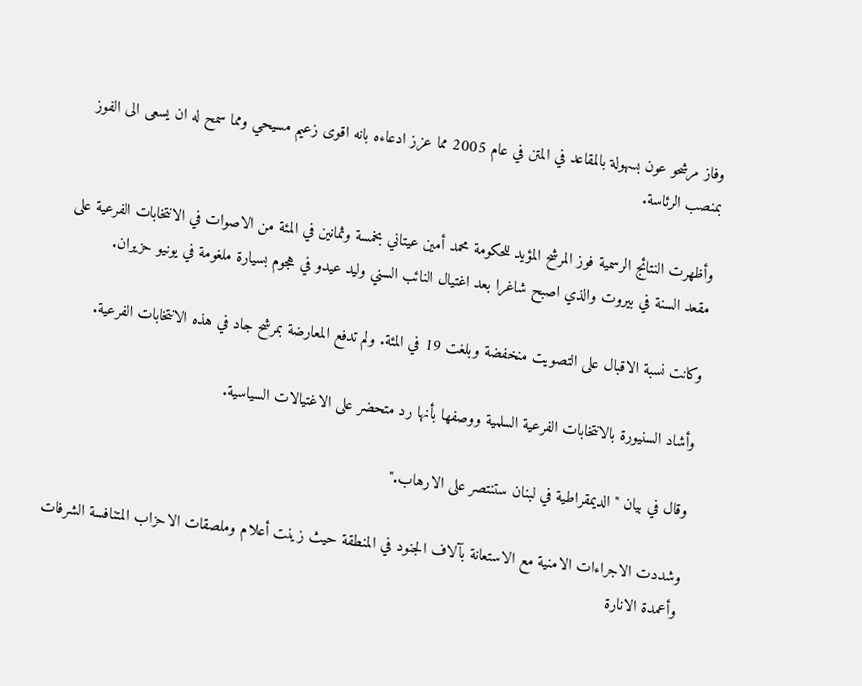وفاز مرشحو عون بسهولة بالمقاعد في المتن في عام 2005 مما عزز ادعاءه بانه اقوى زعيم مسيحي ومما سمح له ان يسعى الى الفوز بمنصب الرئاسة.

وأظهرت النتائج الرسمية فوز المرشح المؤيد للحكومة محمد أمين عيتاني بخمسة وثمانين في المئة من الاصوات في الانتخابات الفرعية على مقعد السنة في بيروت والذي اصبح شاغرا بعد اغتيال النائب السني وليد عيدو في هجوم بسيارة ملغومة في يونيو حزيران.

وكانت نسبة الاقبال على التصويت منخفضة وبلغت 19 في المئة. ولم تدفع المعارضة بمرشح جاد في هذه الانتخابات الفرعية.

وأشاد السنيورة بالانتخابات الفرعية السلمية ووصفها بأنها رد متحضر على الاغتيالات السياسية.

وقال في بيان "الديمقراطية في لبنان ستنتصر على الارهاب."

وشددت الاجراءات الامنية مع الاستعانة بآلاف الجنود في المنطقة حيث زينت أعلام وملصقات الاحزاب المتنافسة الشرفات وأعمدة الانارة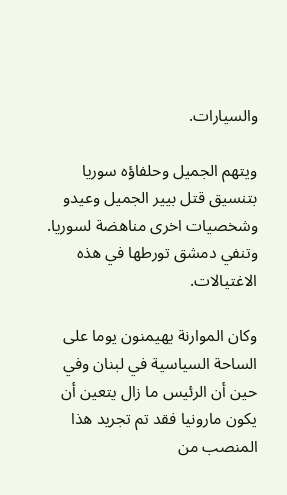والسيارات.

ويتهم الجميل وحلفاؤه سوريا بتنسيق قتل بيير الجميل وعيدو وشخصيات اخرى مناهضة لسوريا. وتنفي دمشق تورطها في هذه الاغتيالات.

وكان الموارنة يهيمنون يوما على الساحة السياسية في لبنان وفي حين أن الرئيس ما زال يتعين أن يكون مارونيا فقد تم تجريد هذا المنصب من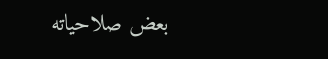بعض صلاحياته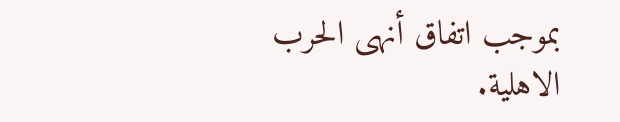بموجب اتفاق أنهى الحرب الاهلية.